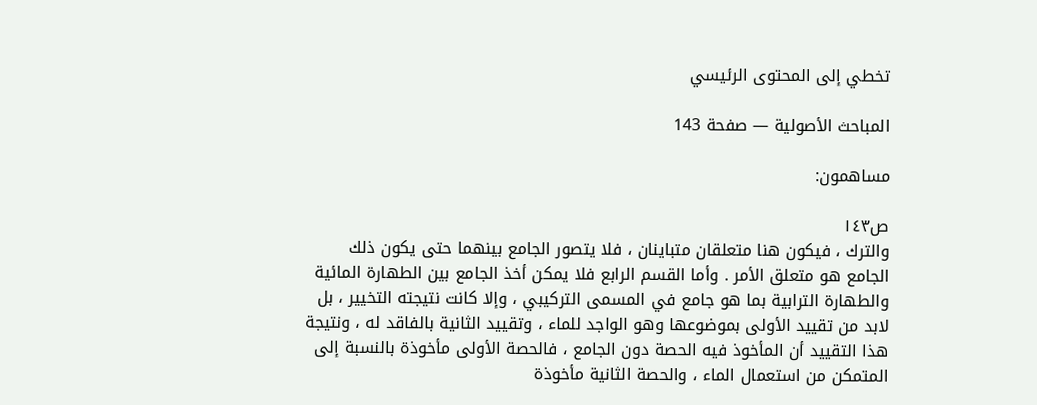تخطي إلى المحتوى الرئيسي

المباحث الأصولية — صفحة 143

مساهمون:

ص١٤٣
والترك ، فيكون هنا متعلقان متباينان ، فلا يتصور الجامع بينهما حتى يكون ذلك الجامع هو متعلق الأمر . وأما القسم الرابع فلا يمكن أخذ الجامع بين الطهارة المائية والطهارة الترابية بما هو جامع في المسمى التركيبي ، وإلا كانت نتيجته التخيير ، بل لابد من تقييد الأولى بموضوعها وهو الواجد للماء ، وتقييد الثانية بالفاقد له ، ونتيجة هذا التقييد أن المأخوذ فيه الحصة دون الجامع ، فالحصة الأولى مأخوذة بالنسبة إلى المتمكن من استعمال الماء ، والحصة الثانية مأخوذة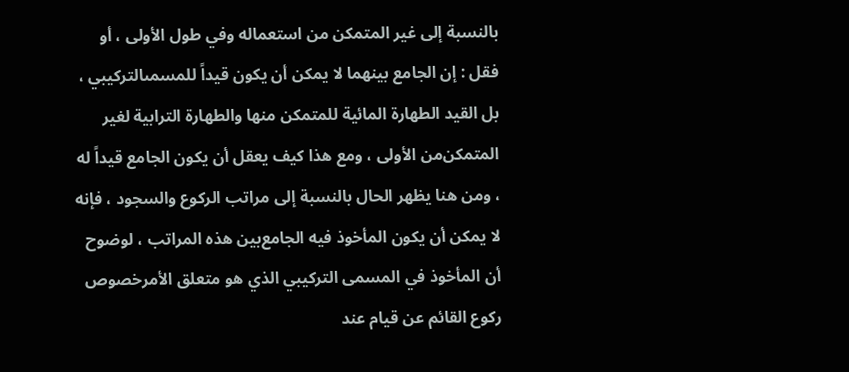بالنسبة إلى غير المتمكن من استعماله وفي طول الأولى ، أو فقل : إن الجامع بينهما لا يمكن أن يكون قيداً للمسمىالتركيبي ، بل القيد الطهارة المائية للمتمكن منها والطهارة الترابية لغير المتمكن‌من الأولى ، ومع هذا كيف يعقل أن يكون الجامع قيداً له ، ومن هنا يظهر الحال بالنسبة إلى مراتب الركوع والسجود ، فإنه لا يمكن أن يكون المأخوذ فيه الجامع‌بين هذه المراتب ، لوضوح أن المأخوذ في المسمى التركيبي الذي هو متعلق الأمرخصوص ركوع القائم عن قيام عند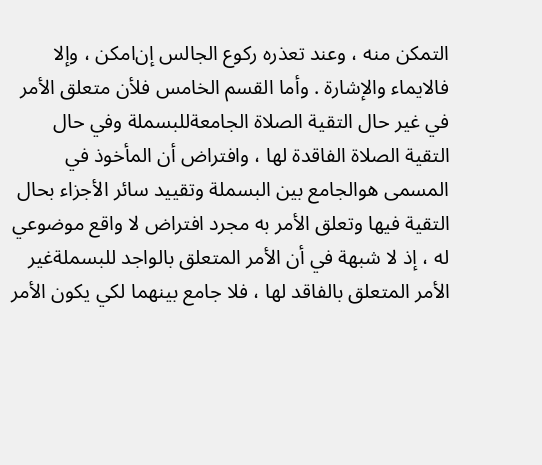التمكن منه ، وعند تعذره ركوع الجالس إن‌امكن ، وإلا فالايماء والإشارة . وأما القسم الخامس فلأن متعلق الأمر في غير حال التقية الصلاة الجامعةللبسملة وفي حال التقية الصلاة الفاقدة لها ، وافتراض أن المأخوذ في المسمى هوالجامع بين البسملة وتقييد سائر الأجزاء بحال التقية فيها وتعلق الأمر به مجرد افتراض لا واقع موضوعي له ، إذ لا شبهة في أن الأمر المتعلق بالواجد للبسملةغير الأمر المتعلق بالفاقد لها ، فلا جامع بينهما لكي يكون الأمر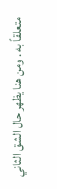متعلقاً به . ومن هنا يظهر حال الشق الثاني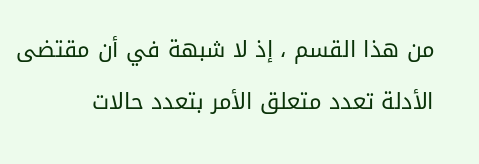من هذا القسم ، إذ لا شبهة في أن مقتضى الأدلة تعدد متعلق الأمر بتعدد حالات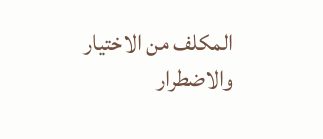المكلف من الاختيار والاضطرار